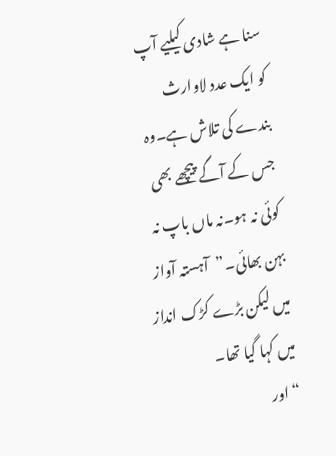سنا ہے شادی کیلیے آپ کو ایک عدد لاوارث بندے کی تلاش ہے۔وہ جس کے آگے پیچھے بھی کوئی نہ ہو۔نہ ماں باپ نہ بہن بھائی۔”آہستہ آواز میں لیکن بڑے کڑک انداز میں کہا گیا تھا۔
“اور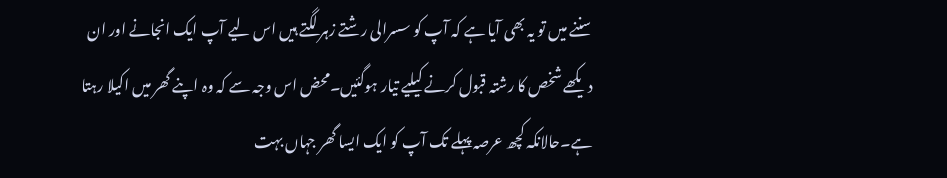سننے میں تو یہ بھی آیا ہے کہ آپ کو سسرالی رشتے زہر لگتے ہیں اس لیے آپ ایک انجانے اور ان دیکھے شخص کا رشتہ قبول کرنے کیلیے تیار ہوگئیں۔محض اس وجہ سے کہ وہ اپنے گھر میں اکیلا رہتا ہے۔حالانکہ کچھ عرصہ پہلے تک آپ کو ایک ایسا گھر جہاں بہت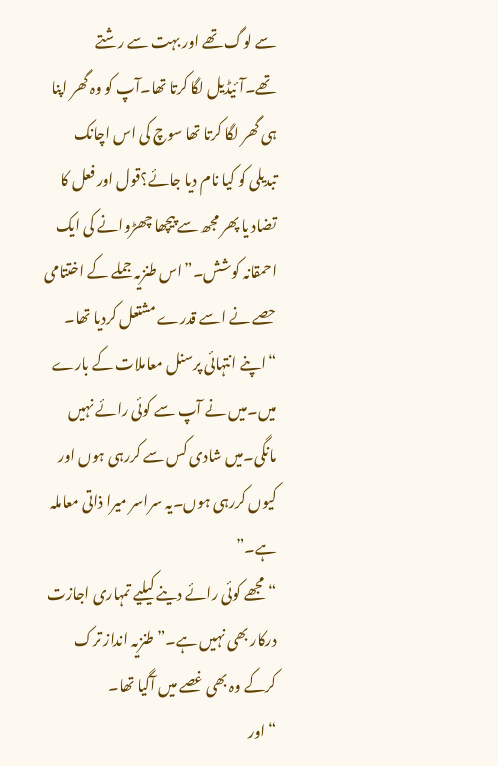سے لوگ تھے اور بہت سے رشتے تھے۔آئیڈیل لگا کرتا تھا۔آپ کو وہ گھر اپنا ہی گھر لگا کرتا تھا سوچ کی اس اچانک تبدیلی کو کیا نام دیا جائے؟قول اور فعل کا تضاد یا پھر مجھ سے پیچھا چھڑوانے کی ایک احمقانہ کوشش۔”اس طنزیہ جملے کے اختتامی حصے نے اسے قدرے مشتعل کردیا تھا۔
“اپنے انتہائی پرسنل معاملات کے بارے میں۔میں نے آپ سے کوئی رائے نہیں مانگی۔میں شادی کس سے کررہی ہوں اور کیوں کررہی ہوں۔یہ سراسر میرا ذاتی معاملہ ہے۔”
“مجھے کوئی رائے دینے کیلیے تمہاری اجازت درکار بھی نہیں ہے۔”طنزیہ انداز ترک کرکے وہ بھی غصے میں آگیا تھا۔
“اور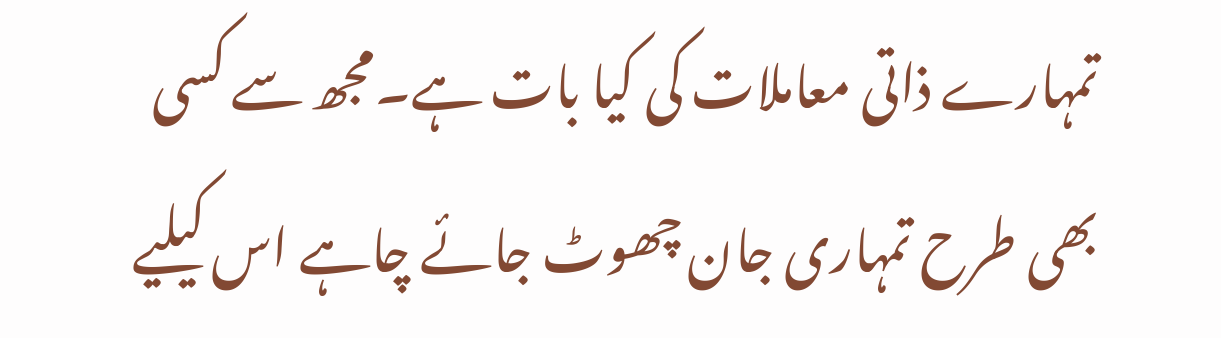تمہارے ذاتی معاملات کی کیا بات ہے۔مجھ سے کسی بھی طرح تمہاری جان چھوٹ جائے چاہے اس کیلیے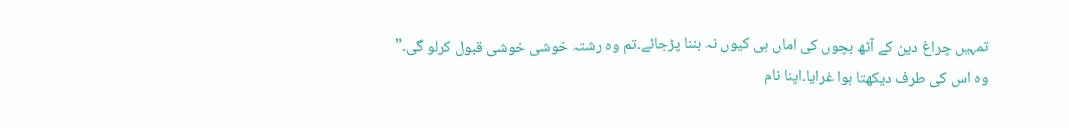تمہیں چراغ دین کے آٹھ بچوں کی اماں ہی کیوں نہ بننا پڑجائے۔تم وہ رشتہ خوشی خوشی قبول کرلو گی۔”
وہ اس کی طرف دیکھتا ہوا غرایا۔اپنا نام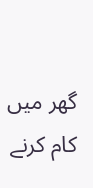گھر میں کام کرنے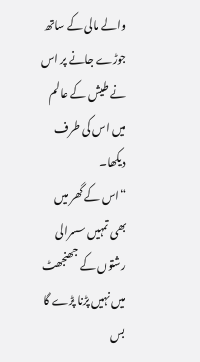والے مالی کے ساتھ جوڑے جانے پر اس نے طیش کے عالم میں اس کی طرف دیکھا۔
“اس کے گھر میں بھی تمہیں سسرالی رشتوں کے جھنجھٹ میں نہیں پڑنا پڑے گا بس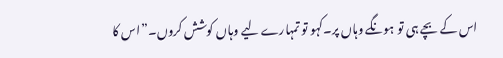اس کے بچے ہی تو ہونگے وہاں پر۔کہو تو تمہارے لیے وہاں کوشش کروں۔”اس کا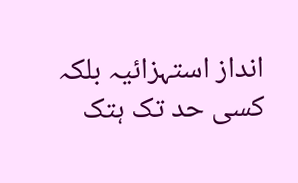انداز استہزائیہ بلکہ کسی حد تک ہتک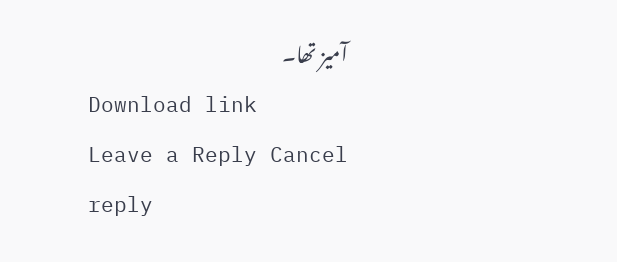آمیز تھا۔
Download link
Leave a Reply Cancel reply